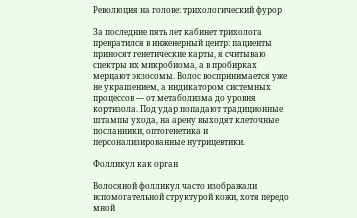Революция на голове: трихологический фурор

За последние пять лет кабинет трихолога превратился в инженерный центр: пациенты приносят генетические карты, я считываю спектры их микробиома, а в пробирках мерцают экзосомы. Волос воспринимается уже не украшением, а индикатором системных процессов — от метаболизма до уровня кортизола. Под удар попадают традиционные штампы ухода, на арену выходят клеточные посланники, оптогенетика и персонализированные нутрицевтики.

Фолликул как орган

Волосяной фолликул часто изображали вспомогательной структурой кожи, хотя передо мной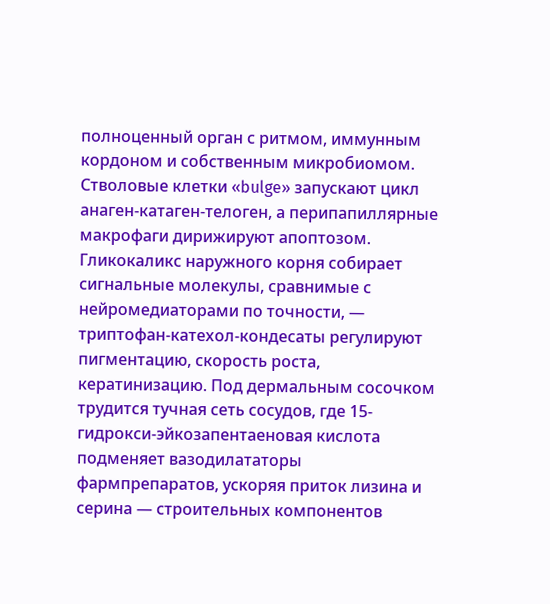полноценный орган с ритмом, иммунным кордоном и собственным микробиомом. Стволовые клетки «bulge» запускают цикл анаген-катаген-телоген, а перипапиллярные макрофаги дирижируют апоптозом. Гликокаликс наружного корня собирает сигнальные молекулы, сравнимые с нейромедиаторами по точности, — триптофан-катехол-кондесаты регулируют пигментацию, скорость роста, кератинизацию. Под дермальным сосочком трудится тучная сеть сосудов, где 15-гидрокси-эйкозапентаеновая кислота подменяет вазодилататоры фармпрепаратов, ускоряя приток лизина и серина — строительных компонентов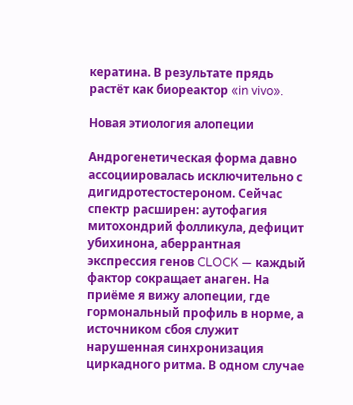кератина. В результате прядь растёт как биореактор «in vivo».

Новая этиология алопеции

Андрогенетическая форма давно ассоциировалась исключительно с дигидротестостероном. Сейчас спектр расширен: аутофагия митохондрий фолликула, дефицит убихинона, аберрантная экспрессия генов CLOCK — каждый фактор сокращает анаген. На приёме я вижу алопеции, где гормональный профиль в норме, а источником сбоя служит нарушенная синхронизация циркадного ритма. В одном случае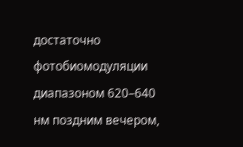достаточно фотобиомодуляции диапазоном 620–640 нм поздним вечером,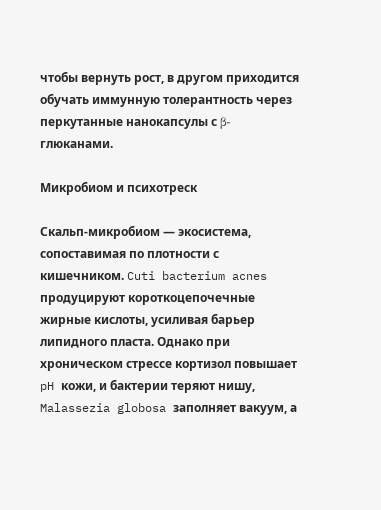чтобы вернуть рост, в другом приходится обучать иммунную толерантность через перкутанные нанокапсулы с β-глюканами.

Микробиом и психотреск

Скальп-микробиом — экосистема, сопоставимая по плотности с кишечником. Cuti bacterium acnes продуцируют короткоцепочечные жирные кислоты, усиливая барьер липидного пласта. Однако при хроническом стрессе кортизол повышает pH кожи, и бактерии теряют нишу, Malassezia globosa заполняет вакуум, а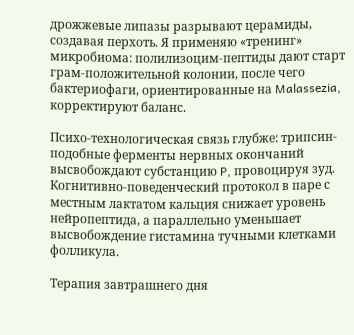дрожжевые липазы разрывают церамиды, создавая перхоть. Я применяю «тренинг» микробиома: полилизоцим-пептиды дают старт грам-положительной колонии, после чего бактериофаги, ориентированные на Malassezia, корректируют баланс.

Психо-технологическая связь глубже: трипсин-подобные ферменты нервных окончаний высвобождают субстанцию P, провоцируя зуд. Когнитивно-поведенческий протокол в паре с местным лактатом кальция снижает уровень нейропептида, а параллельно уменьшает высвобождение гистамина тучными клетками фолликула.

Терапия завтрашнего дня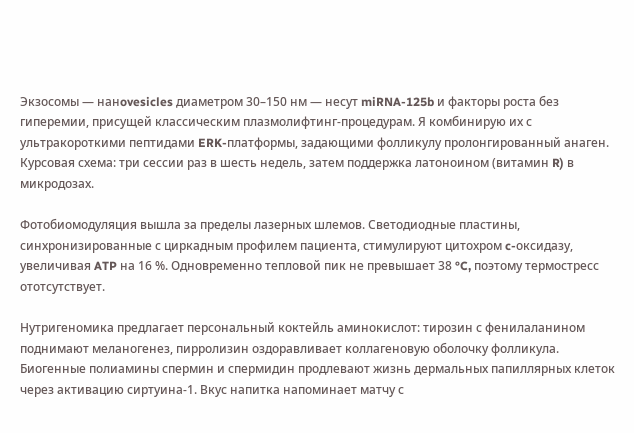Экзосомы — нанovesicles диаметром 30–150 нм — несут miRNA-125b и факторы роста без гиперемии, присущей классическим плазмолифтинг-процедурам. Я комбинирую их с ультракороткими пептидами ERK-платформы, задающими фолликулу пролонгированный анаген. Курсовая схема: три сессии раз в шесть недель, затем поддержка латоноином (витамин R) в микродозах.

Фотобиомодуляция вышла за пределы лазерных шлемов. Светодиодные пластины, синхронизированные с циркадным профилем пациента, стимулируют цитохром c-оксидазу, увеличивая ATP на 16 %. Одновременно тепловой пик не превышает 38 °C, поэтому термостресс ототсутствует.

Нутригеномика предлагает персональный коктейль аминокислот: тирозин с фенилаланином поднимают меланогенез, пирролизин оздоравливает коллагеновую оболочку фолликула. Биогенные полиамины спермин и спермидин продлевают жизнь дермальных папиллярных клеток через активацию сиртуина-1. Вкус напитка напоминает матчу с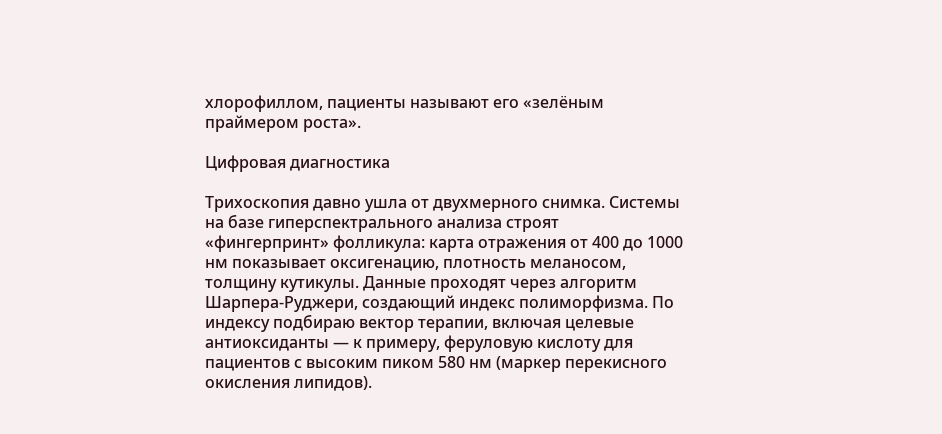хлорофиллом, пациенты называют его «зелёным праймером роста».

Цифровая диагностика

Трихоскопия давно ушла от двухмерного снимка. Системы на базе гиперспектрального анализа строят «фингерпринт» фолликула: карта отражения от 400 до 1000 нм показывает оксигенацию, плотность меланосом, толщину кутикулы. Данные проходят через алгоритм Шарпера-Руджери, создающий индекс полиморфизма. По индексу подбираю вектор терапии, включая целевые антиоксиданты — к примеру, феруловую кислоту для пациентов с высоким пиком 580 нм (маркер перекисного окисления липидов).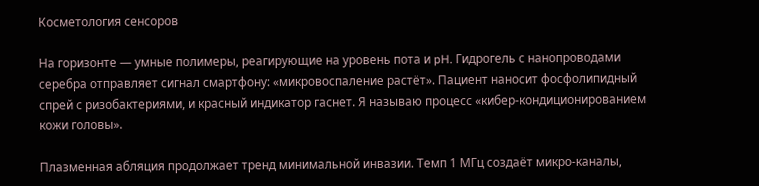Косметология сенсоров

На горизонте — умные полимеры, реагирующие на уровень пота и pH. Гидрогель с нанопроводами серебра отправляет сигнал смартфону: «микровоспаление растёт». Пациент наносит фосфолипидный спрей с ризобактериями, и красный индикатор гаснет. Я называю процесс «кибер-кондиционированием кожи головы».

Плазменная абляция продолжает тренд минимальной инвазии. Темп 1 МГц создаёт микро-каналы,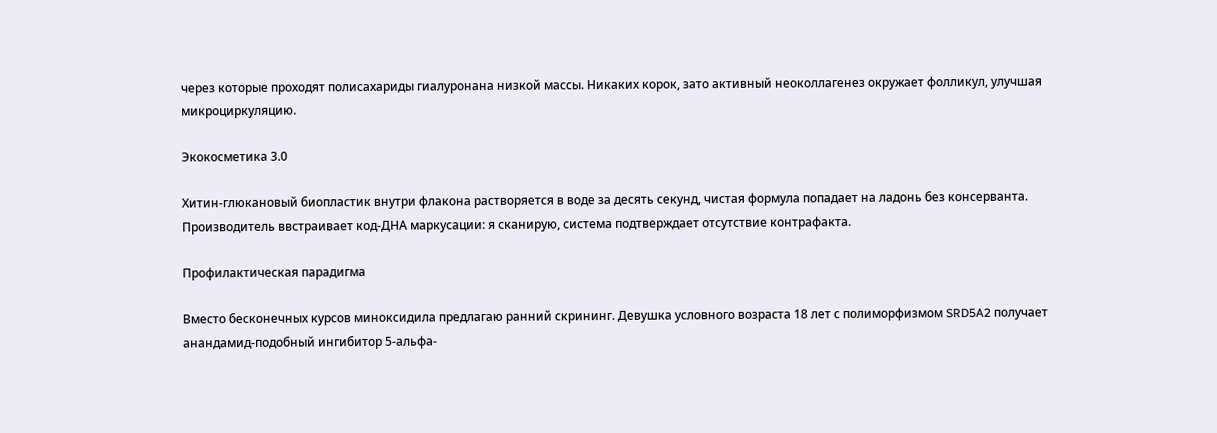через которые проходят полисахариды гиалуронана низкой массы. Никаких корок, зато активный неоколлагенез окружает фолликул, улучшая микроциркуляцию.

Экокосметика 3.0

Хитин-глюкановый биопластик внутри флакона растворяется в воде за десять секунд, чистая формула попадает на ладонь без консерванта. Производитель ввстраивает код-ДНА маркусации: я сканирую, система подтверждает отсутствие контрафакта.

Профилактическая парадигма

Вместо бесконечных курсов миноксидила предлагаю ранний скрининг. Девушка условного возраста 18 лет с полиморфизмом SRD5A2 получает анандамид-подобный ингибитор 5-альфа-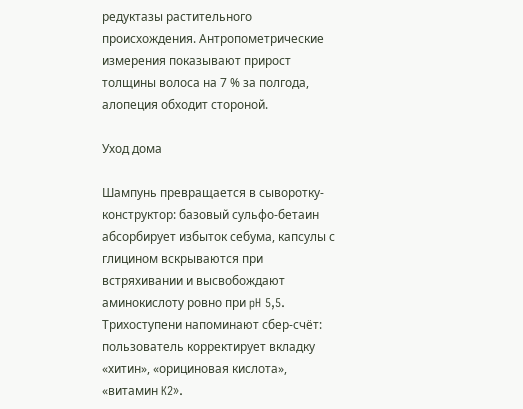редуктазы растительного происхождения. Антропометрические измерения показывают прирост толщины волоса на 7 % за полгода, алопеция обходит стороной.

Уход дома

Шампунь превращается в сыворотку-конструктор: базовый сульфо-бетаин абсорбирует избыток себума, капсулы с глицином вскрываются при встряхивании и высвобождают аминокислоту ровно при pH 5,5. Трихоступени напоминают сбер-счёт: пользователь корректирует вкладку «хитин», «орициновая кислота», «витамин K2».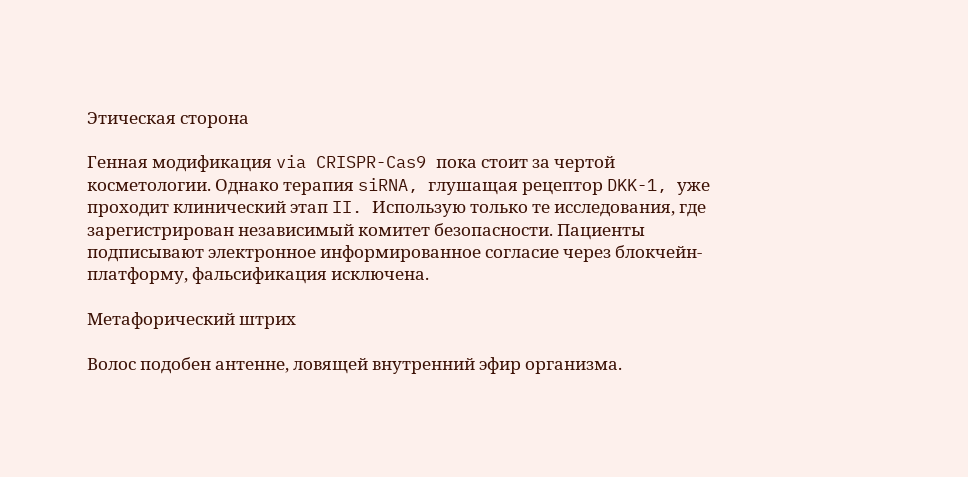Этическая сторона

Генная модификация via CRISPR-Cas9 пока стоит за чертой косметологии. Однако терапия siRNA, глушащая рецептор DKK-1, уже проходит клинический этап II. Использую только те исследования, где зарегистрирован независимый комитет безопасности. Пациенты подписывают электронное информированное согласие через блокчейн-платформу, фальсификация исключена.

Метафорический штрих

Волос подобен антенне, ловящей внутренний эфир организма.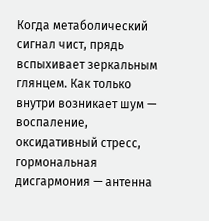Когда метаболический сигнал чист, прядь вспыхивает зеркальным глянцем. Как только внутри возникает шум — воспаление, оксидативный стресс, гормональная дисгармония — антенна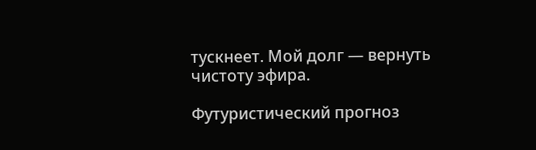тускнеет. Мой долг — вернуть чистоту эфира.

Футуристический прогноз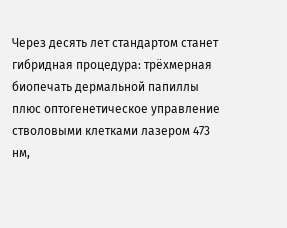Через десять лет стандартом станет гибридная процедура: трёхмерная биопечать дермальной папиллы плюс оптогенетическое управление стволовыми клетками лазером 473 нм,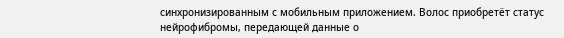синхронизированным с мобильным приложением. Волос приобретёт статус нейрофибромы, передающей данные о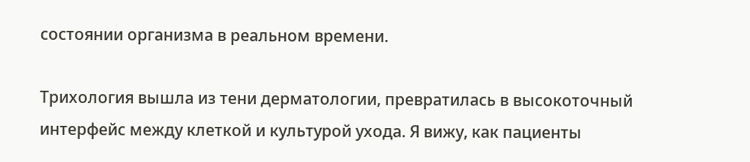состоянии организма в реальном времени.

Трихология вышла из тени дерматологии, превратилась в высокоточный интерфейс между клеткой и культурой ухода. Я вижу, как пациенты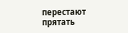перестают прятать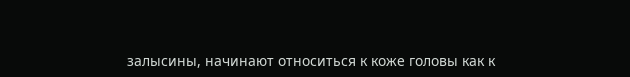залысины, начинают относиться к коже головы как к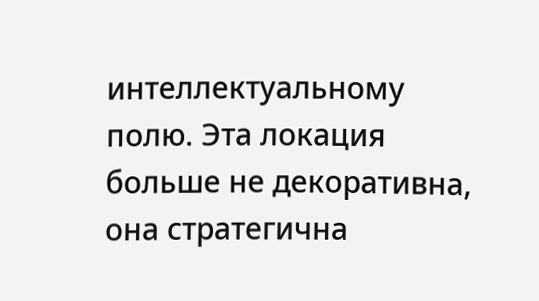интеллектуальному полю. Эта локация больше не декоративна, она стратегична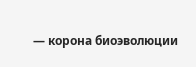— корона биоэволюции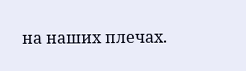на наших плечах.